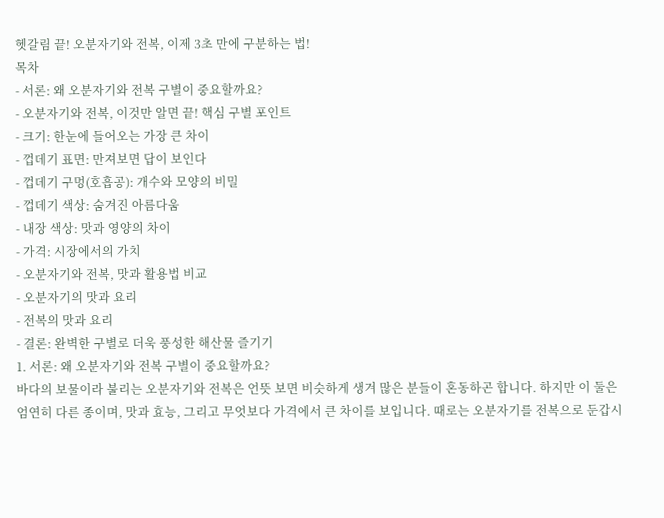헷갈림 끝! 오분자기와 전복, 이제 3초 만에 구분하는 법!
목차
- 서론: 왜 오분자기와 전복 구별이 중요할까요?
- 오분자기와 전복, 이것만 알면 끝! 핵심 구별 포인트
- 크기: 한눈에 들어오는 가장 큰 차이
- 껍데기 표면: 만져보면 답이 보인다
- 껍데기 구멍(호흡공): 개수와 모양의 비밀
- 껍데기 색상: 숨겨진 아름다움
- 내장 색상: 맛과 영양의 차이
- 가격: 시장에서의 가치
- 오분자기와 전복, 맛과 활용법 비교
- 오분자기의 맛과 요리
- 전복의 맛과 요리
- 결론: 완벽한 구별로 더욱 풍성한 해산물 즐기기
1. 서론: 왜 오분자기와 전복 구별이 중요할까요?
바다의 보물이라 불리는 오분자기와 전복은 언뜻 보면 비슷하게 생겨 많은 분들이 혼동하곤 합니다. 하지만 이 둘은 엄연히 다른 종이며, 맛과 효능, 그리고 무엇보다 가격에서 큰 차이를 보입니다. 때로는 오분자기를 전복으로 둔갑시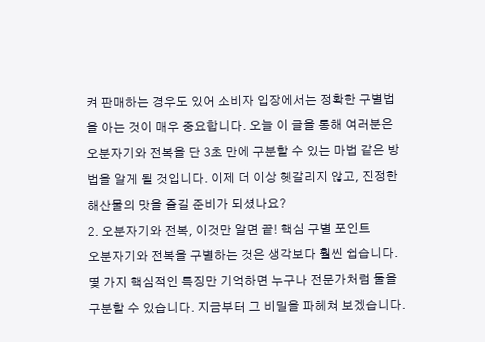켜 판매하는 경우도 있어 소비자 입장에서는 정확한 구별법을 아는 것이 매우 중요합니다. 오늘 이 글을 통해 여러분은 오분자기와 전복을 단 3초 만에 구분할 수 있는 마법 같은 방법을 알게 될 것입니다. 이제 더 이상 헷갈리지 않고, 진정한 해산물의 맛을 즐길 준비가 되셨나요?
2. 오분자기와 전복, 이것만 알면 끝! 핵심 구별 포인트
오분자기와 전복을 구별하는 것은 생각보다 훨씬 쉽습니다. 몇 가지 핵심적인 특징만 기억하면 누구나 전문가처럼 둘을 구분할 수 있습니다. 지금부터 그 비밀을 파헤쳐 보겠습니다.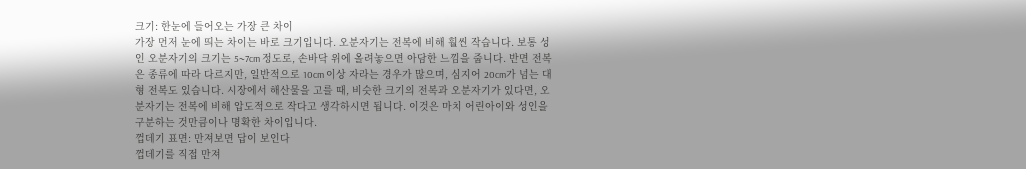크기: 한눈에 들어오는 가장 큰 차이
가장 먼저 눈에 띄는 차이는 바로 크기입니다. 오분자기는 전복에 비해 훨씬 작습니다. 보통 성인 오분자기의 크기는 5~7cm 정도로, 손바닥 위에 올려놓으면 아담한 느낌을 줍니다. 반면 전복은 종류에 따라 다르지만, 일반적으로 10cm 이상 자라는 경우가 많으며, 심지어 20cm가 넘는 대형 전복도 있습니다. 시장에서 해산물을 고를 때, 비슷한 크기의 전복과 오분자기가 있다면, 오분자기는 전복에 비해 압도적으로 작다고 생각하시면 됩니다. 이것은 마치 어린아이와 성인을 구분하는 것만큼이나 명확한 차이입니다.
껍데기 표면: 만져보면 답이 보인다
껍데기를 직접 만져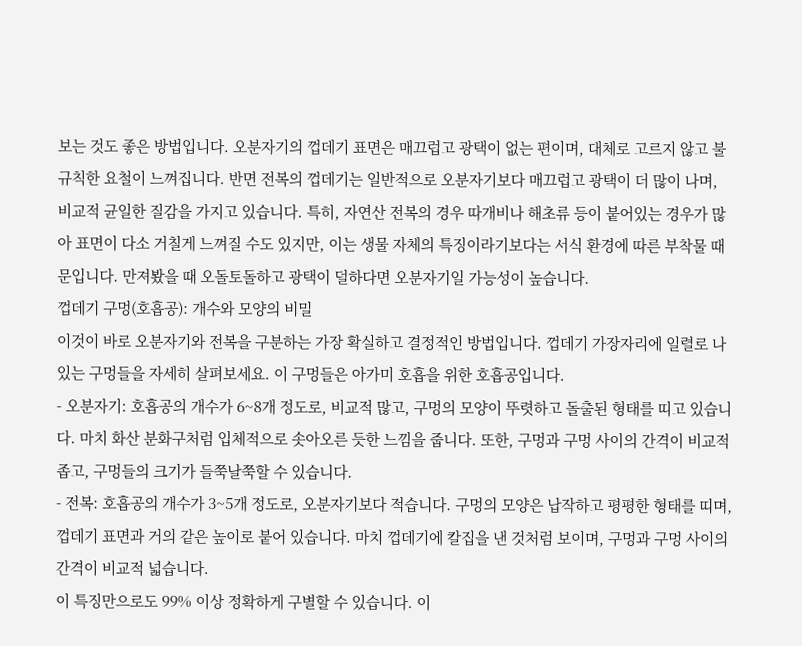보는 것도 좋은 방법입니다. 오분자기의 껍데기 표면은 매끄럽고 광택이 없는 편이며, 대체로 고르지 않고 불규칙한 요철이 느껴집니다. 반면 전복의 껍데기는 일반적으로 오분자기보다 매끄럽고 광택이 더 많이 나며, 비교적 균일한 질감을 가지고 있습니다. 특히, 자연산 전복의 경우 따개비나 해초류 등이 붙어있는 경우가 많아 표면이 다소 거칠게 느껴질 수도 있지만, 이는 생물 자체의 특징이라기보다는 서식 환경에 따른 부착물 때문입니다. 만져봤을 때 오돌토돌하고 광택이 덜하다면 오분자기일 가능성이 높습니다.
껍데기 구멍(호흡공): 개수와 모양의 비밀
이것이 바로 오분자기와 전복을 구분하는 가장 확실하고 결정적인 방법입니다. 껍데기 가장자리에 일렬로 나 있는 구멍들을 자세히 살펴보세요. 이 구멍들은 아가미 호흡을 위한 호흡공입니다.
- 오분자기: 호흡공의 개수가 6~8개 정도로, 비교적 많고, 구멍의 모양이 뚜렷하고 돌출된 형태를 띠고 있습니다. 마치 화산 분화구처럼 입체적으로 솟아오른 듯한 느낌을 줍니다. 또한, 구멍과 구멍 사이의 간격이 비교적 좁고, 구멍들의 크기가 들쭉날쭉할 수 있습니다.
- 전복: 호흡공의 개수가 3~5개 정도로, 오분자기보다 적습니다. 구멍의 모양은 납작하고 평평한 형태를 띠며, 껍데기 표면과 거의 같은 높이로 붙어 있습니다. 마치 껍데기에 칼집을 낸 것처럼 보이며, 구멍과 구멍 사이의 간격이 비교적 넓습니다.
이 특징만으로도 99% 이상 정확하게 구별할 수 있습니다. 이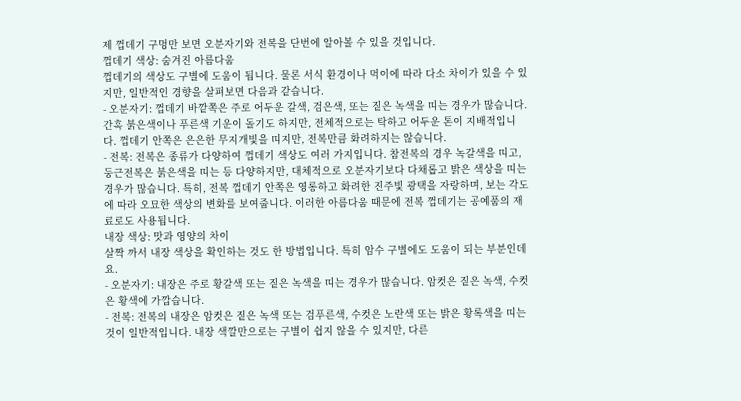제 껍데기 구멍만 보면 오분자기와 전복을 단번에 알아볼 수 있을 것입니다.
껍데기 색상: 숨겨진 아름다움
껍데기의 색상도 구별에 도움이 됩니다. 물론 서식 환경이나 먹이에 따라 다소 차이가 있을 수 있지만, 일반적인 경향을 살펴보면 다음과 같습니다.
- 오분자기: 껍데기 바깥쪽은 주로 어두운 갈색, 검은색, 또는 짙은 녹색을 띠는 경우가 많습니다. 간혹 붉은색이나 푸른색 기운이 돌기도 하지만, 전체적으로는 탁하고 어두운 톤이 지배적입니다. 껍데기 안쪽은 은은한 무지개빛을 띠지만, 전복만큼 화려하지는 않습니다.
- 전복: 전복은 종류가 다양하여 껍데기 색상도 여러 가지입니다. 참전복의 경우 녹갈색을 띠고, 둥근전복은 붉은색을 띠는 등 다양하지만, 대체적으로 오분자기보다 다채롭고 밝은 색상을 띠는 경우가 많습니다. 특히, 전복 껍데기 안쪽은 영롱하고 화려한 진주빛 광택을 자랑하며, 보는 각도에 따라 오묘한 색상의 변화를 보여줍니다. 이러한 아름다움 때문에 전복 껍데기는 공예품의 재료로도 사용됩니다.
내장 색상: 맛과 영양의 차이
살짝 까서 내장 색상을 확인하는 것도 한 방법입니다. 특히 암수 구별에도 도움이 되는 부분인데요.
- 오분자기: 내장은 주로 황갈색 또는 짙은 녹색을 띠는 경우가 많습니다. 암컷은 짙은 녹색, 수컷은 황색에 가깝습니다.
- 전복: 전복의 내장은 암컷은 짙은 녹색 또는 검푸른색, 수컷은 노란색 또는 밝은 황록색을 띠는 것이 일반적입니다. 내장 색깔만으로는 구별이 쉽지 않을 수 있지만, 다른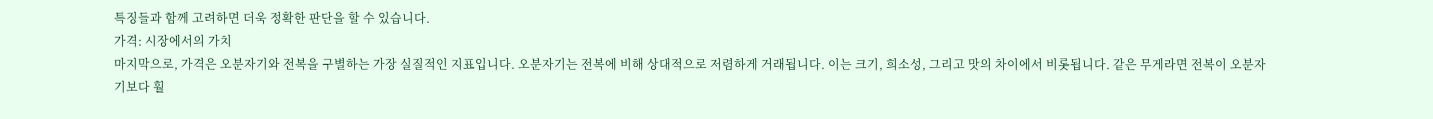특징들과 함께 고려하면 더욱 정확한 판단을 할 수 있습니다.
가격: 시장에서의 가치
마지막으로, 가격은 오분자기와 전복을 구별하는 가장 실질적인 지표입니다. 오분자기는 전복에 비해 상대적으로 저렴하게 거래됩니다. 이는 크기, 희소성, 그리고 맛의 차이에서 비롯됩니다. 같은 무게라면 전복이 오분자기보다 훨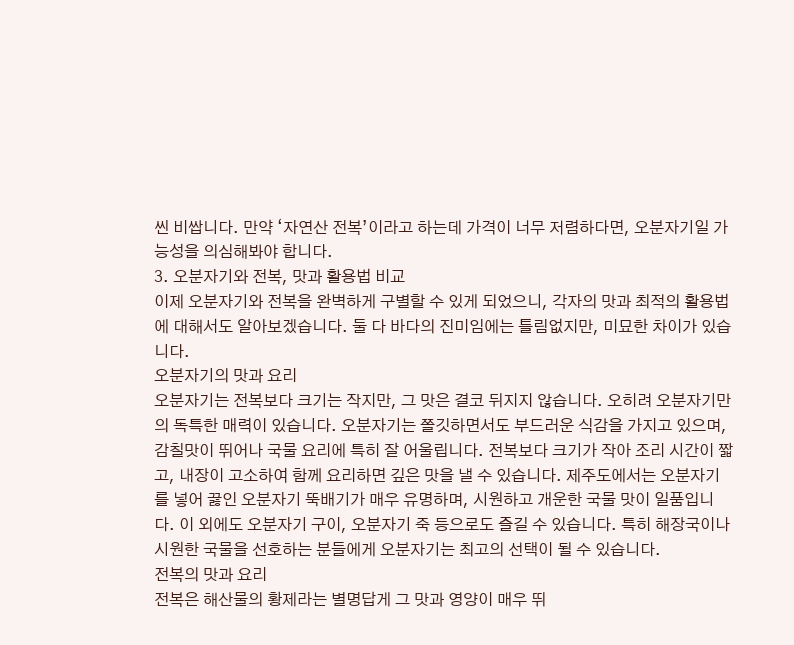씬 비쌉니다. 만약 ‘자연산 전복’이라고 하는데 가격이 너무 저렴하다면, 오분자기일 가능성을 의심해봐야 합니다.
3. 오분자기와 전복, 맛과 활용법 비교
이제 오분자기와 전복을 완벽하게 구별할 수 있게 되었으니, 각자의 맛과 최적의 활용법에 대해서도 알아보겠습니다. 둘 다 바다의 진미임에는 틀림없지만, 미묘한 차이가 있습니다.
오분자기의 맛과 요리
오분자기는 전복보다 크기는 작지만, 그 맛은 결코 뒤지지 않습니다. 오히려 오분자기만의 독특한 매력이 있습니다. 오분자기는 쫄깃하면서도 부드러운 식감을 가지고 있으며, 감칠맛이 뛰어나 국물 요리에 특히 잘 어울립니다. 전복보다 크기가 작아 조리 시간이 짧고, 내장이 고소하여 함께 요리하면 깊은 맛을 낼 수 있습니다. 제주도에서는 오분자기를 넣어 끓인 오분자기 뚝배기가 매우 유명하며, 시원하고 개운한 국물 맛이 일품입니다. 이 외에도 오분자기 구이, 오분자기 죽 등으로도 즐길 수 있습니다. 특히 해장국이나 시원한 국물을 선호하는 분들에게 오분자기는 최고의 선택이 될 수 있습니다.
전복의 맛과 요리
전복은 해산물의 황제라는 별명답게 그 맛과 영양이 매우 뛰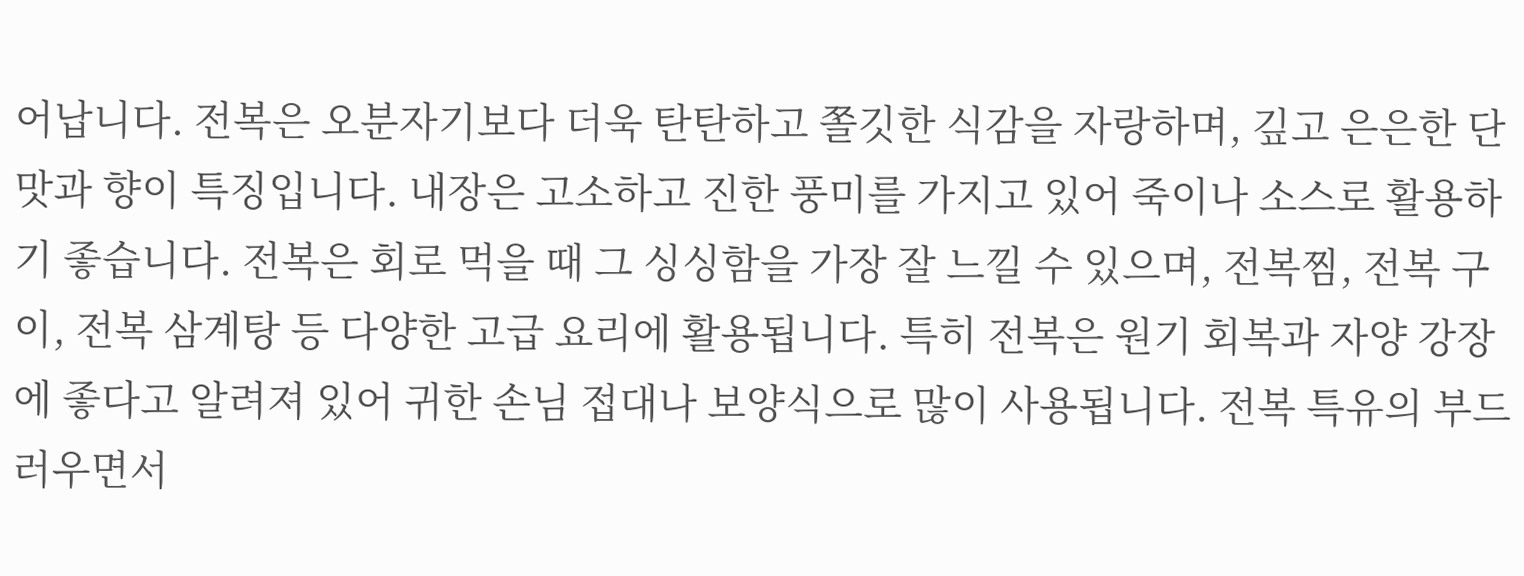어납니다. 전복은 오분자기보다 더욱 탄탄하고 쫄깃한 식감을 자랑하며, 깊고 은은한 단맛과 향이 특징입니다. 내장은 고소하고 진한 풍미를 가지고 있어 죽이나 소스로 활용하기 좋습니다. 전복은 회로 먹을 때 그 싱싱함을 가장 잘 느낄 수 있으며, 전복찜, 전복 구이, 전복 삼계탕 등 다양한 고급 요리에 활용됩니다. 특히 전복은 원기 회복과 자양 강장에 좋다고 알려져 있어 귀한 손님 접대나 보양식으로 많이 사용됩니다. 전복 특유의 부드러우면서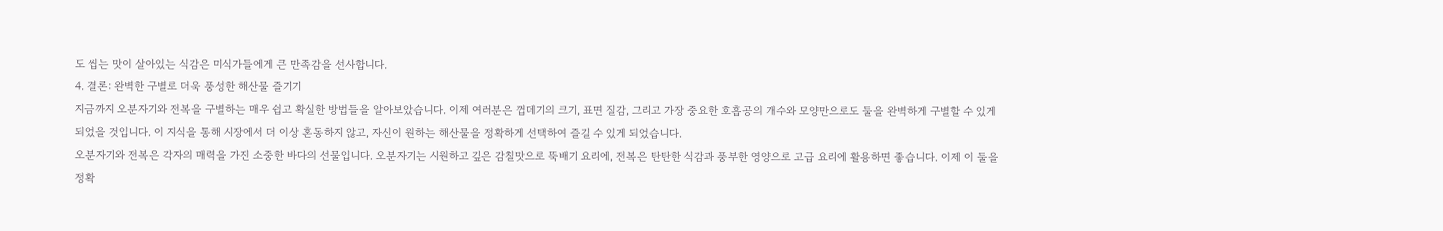도 씹는 맛이 살아있는 식감은 미식가들에게 큰 만족감을 선사합니다.
4. 결론: 완벽한 구별로 더욱 풍성한 해산물 즐기기
지금까지 오분자기와 전복을 구별하는 매우 쉽고 확실한 방법들을 알아보았습니다. 이제 여러분은 껍데기의 크기, 표면 질감, 그리고 가장 중요한 호흡공의 개수와 모양만으로도 둘을 완벽하게 구별할 수 있게 되었을 것입니다. 이 지식을 통해 시장에서 더 이상 혼동하지 않고, 자신이 원하는 해산물을 정확하게 선택하여 즐길 수 있게 되었습니다.
오분자기와 전복은 각자의 매력을 가진 소중한 바다의 선물입니다. 오분자기는 시원하고 깊은 감칠맛으로 뚝배기 요리에, 전복은 탄탄한 식감과 풍부한 영양으로 고급 요리에 활용하면 좋습니다. 이제 이 둘을 정확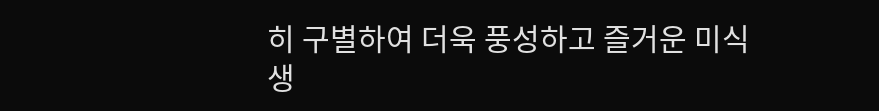히 구별하여 더욱 풍성하고 즐거운 미식 생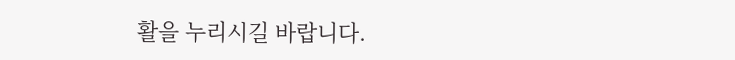활을 누리시길 바랍니다.